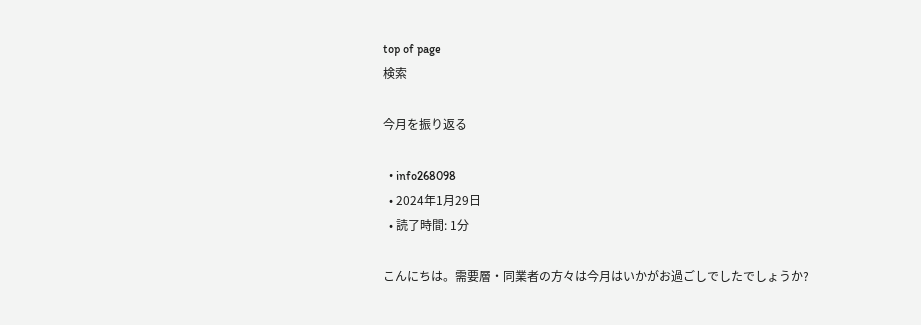top of page
検索

今月を振り返る

  • info268098
  • 2024年1月29日
  • 読了時間: 1分

こんにちは。需要層・同業者の方々は今月はいかがお過ごしでしたでしょうか?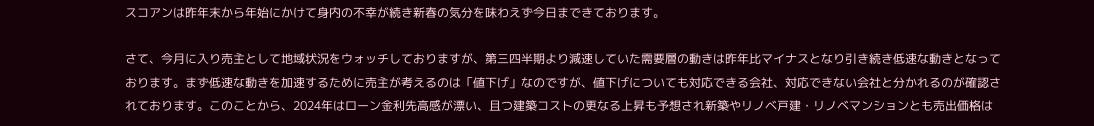スコアンは昨年末から年始にかけて身内の不幸が続き新春の気分を味わえず今日まできております。

さて、今月に入り売主として地域状況をウォッチしておりますが、第三四半期より減速していた需要層の動きは昨年比マイナスとなり引き続き低速な動きとなっております。まず低速な動きを加速するために売主が考えるのは「値下げ」なのですが、値下げについても対応できる会社、対応できない会社と分かれるのが確認されております。このことから、2024年はローン金利先高感が漂い、且つ建築コストの更なる上昇も予想され新築やリノベ戸建・リノベマンションとも売出価格は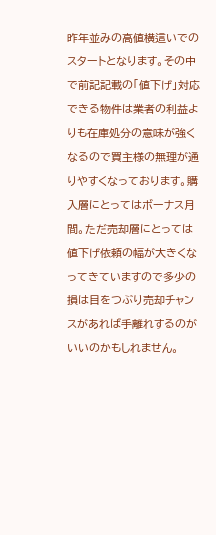昨年並みの高値横這いでのスタートとなります。その中で前記記載の「値下げ」対応できる物件は業者の利益よりも在庫処分の意味が強くなるので買主様の無理が通りやすくなっております。購入層にとってはボーナス月間。ただ売却層にとっては値下げ依頼の幅が大きくなってきていますので多少の損は目をつぶり売却チャンスがあれば手離れするのがいいのかもしれません。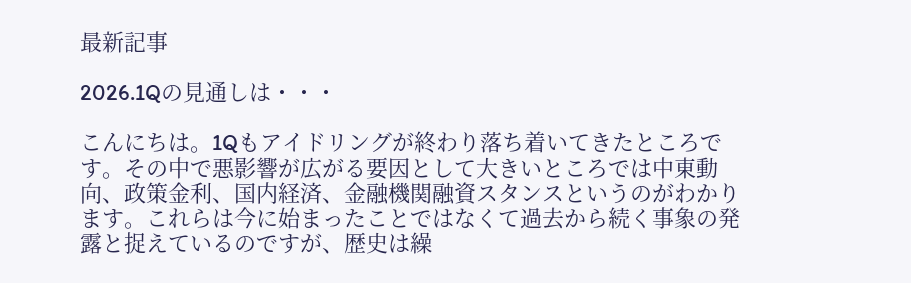最新記事

2026.1Qの見通しは・・・

こんにちは。1Qもアイドリングが終わり落ち着いてきたところです。その中で悪影響が広がる要因として大きいところでは中東動向、政策金利、国内経済、金融機関融資スタンスというのがわかります。これらは今に始まったことではなくて過去から続く事象の発露と捉えているのですが、歴史は繰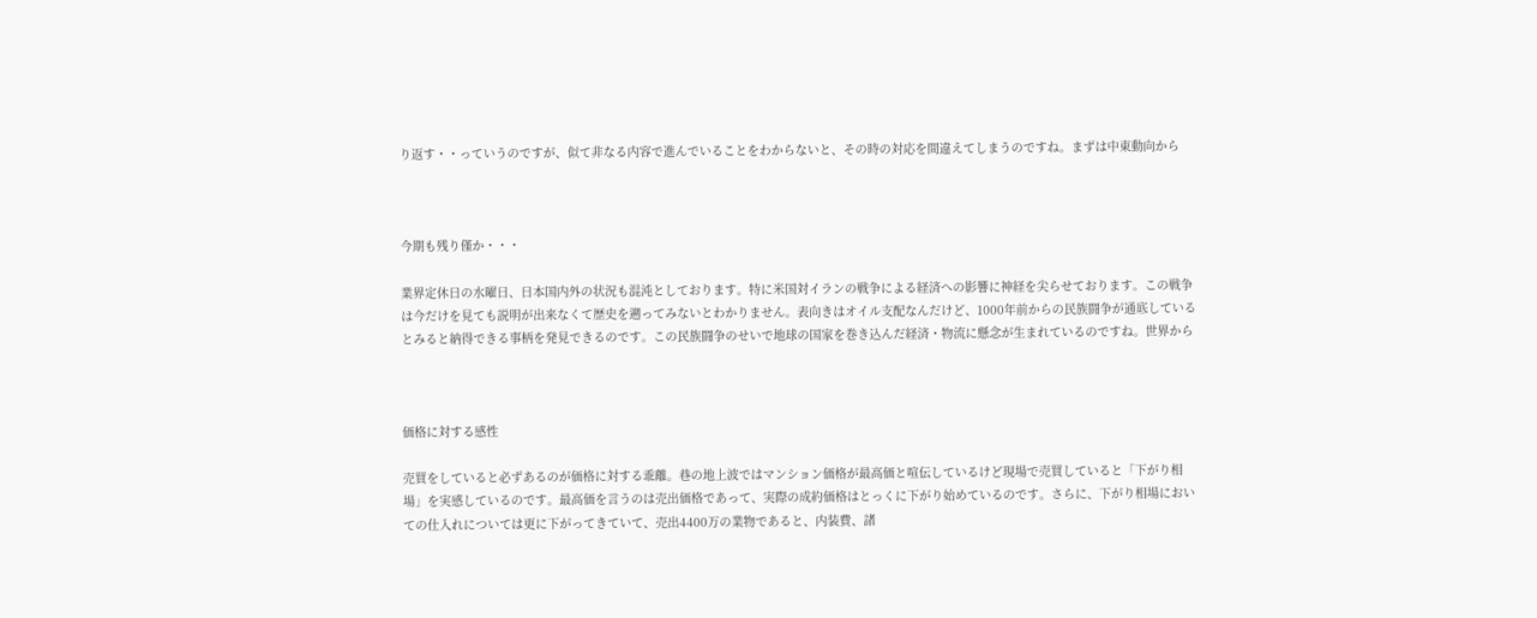り返す・・っていうのですが、似て非なる内容で進んでいることをわからないと、その時の対応を間違えてしまうのですね。まずは中東動向から



今期も残り僅か・・・

業界定休日の水曜日、日本国内外の状況も混沌としております。特に米国対イランの戦争による経済への影響に神経を尖らせております。この戦争は今だけを見ても説明が出来なくて歴史を遡ってみないとわかりません。表向きはオイル支配なんだけど、1000年前からの民族闘争が通底しているとみると納得できる事柄を発見できるのです。この民族闘争のせいで地球の国家を巻き込んだ経済・物流に懸念が生まれているのですね。世界から



価格に対する感性

売買をしていると必ずあるのが価格に対する乖離。巷の地上波ではマンション価格が最高価と喧伝しているけど現場で売買していると「下がり相場」を実感しているのです。最高価を言うのは売出価格であって、実際の成約価格はとっくに下がり始めているのです。さらに、下がり相場においての仕入れについては更に下がってきていて、売出4400万の業物であると、内装費、諸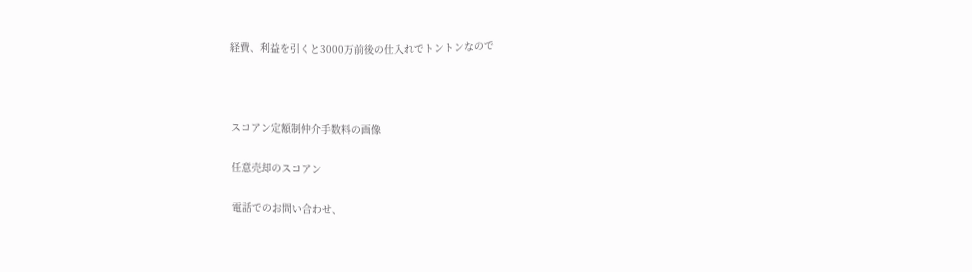経費、利益を引くと3000万前後の仕入れでトントンなので



スコアン定額制仲介手数料の画像

任意売却のスコアン

電話でのお問い合わせ、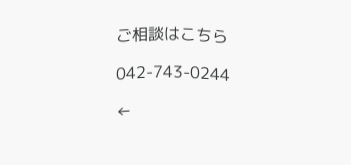ご相談はこちら

042-743-0244

←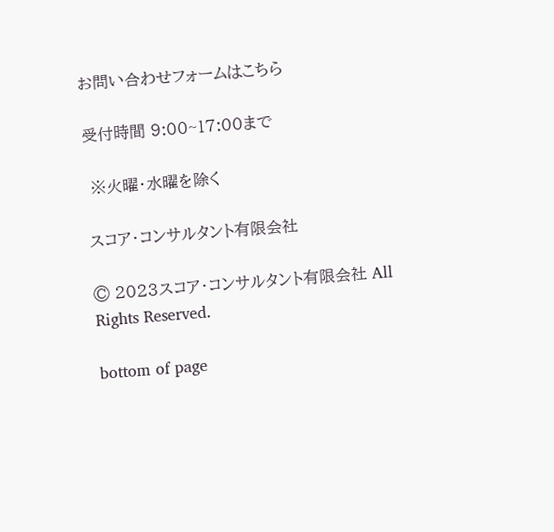お問い合わせフォームはこちら

受付時間 9:00~17:00まで

 ※火曜・水曜を除く

スコア・コンサルタント有限会社

© 2023スコア・コンサルタント有限会社 All Rights Reserved.

bottom of page